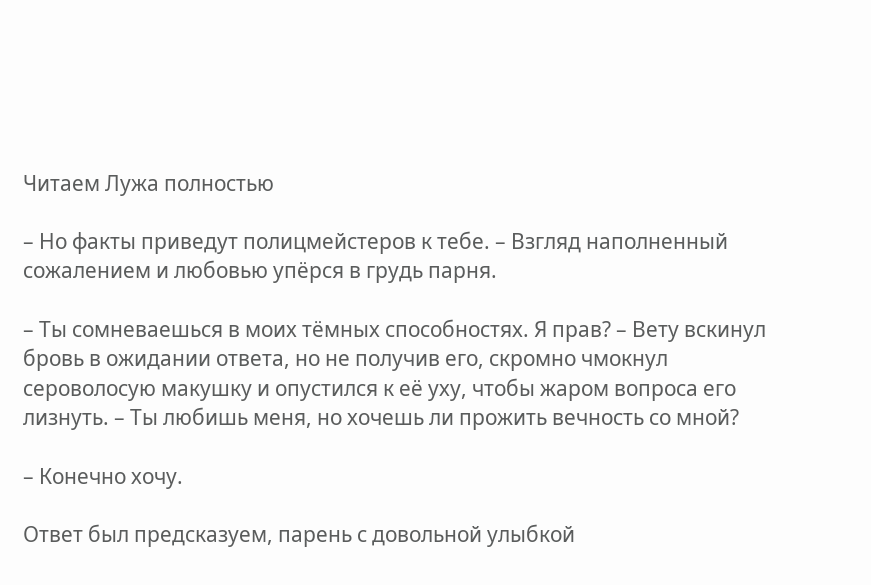Читаем Лужа полностью

– Но факты приведут полицмейстеров к тебе. – Взгляд наполненный сожалением и любовью упёрся в грудь парня.

– Ты сомневаешься в моих тёмных способностях. Я прав? – Вету вскинул бровь в ожидании ответа, но не получив его, скромно чмокнул сероволосую макушку и опустился к её уху, чтобы жаром вопроса его лизнуть. – Ты любишь меня, но хочешь ли прожить вечность со мной?

– Конечно хочу.

Ответ был предсказуем, парень с довольной улыбкой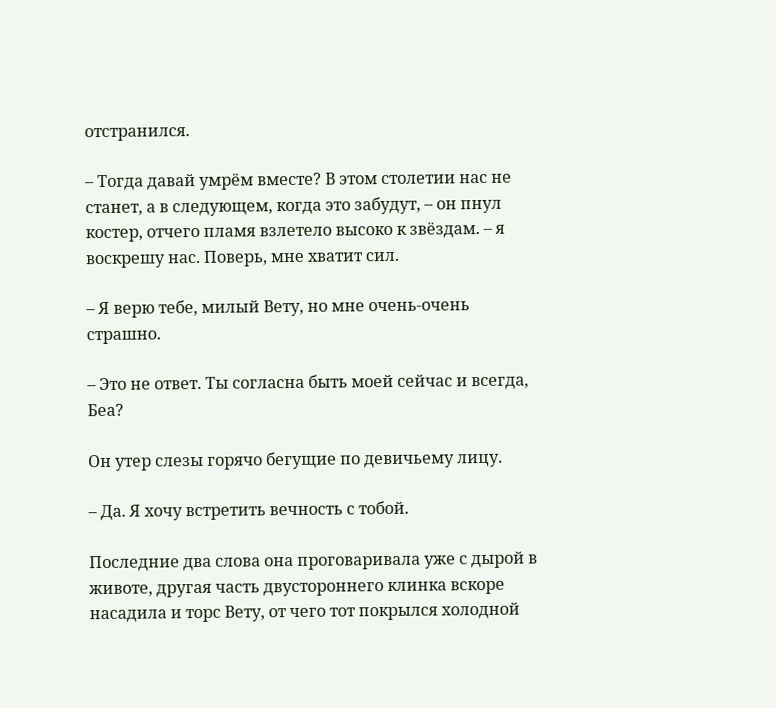отстранился.

– Тогда давай умрём вместе? В этом столетии нас не станет, а в следующем, когда это забудут, – он пнул костер, отчего пламя взлетело высоко к звёздам. – я воскрешу нас. Поверь, мне хватит сил.

– Я верю тебе, милый Вету, но мне очень-очень страшно.

– Это не ответ. Ты согласна быть моей сейчас и всегда, Беа?

Он утeр слезы горячо бегущие по девичьему лицу.

– Да. Я хочу встретить вечность с тобой.

Последние два слова она проговаривала уже с дырой в животе, другая часть двустороннего клинка вскоре насадила и торс Вету, от чего тот покрылся холодной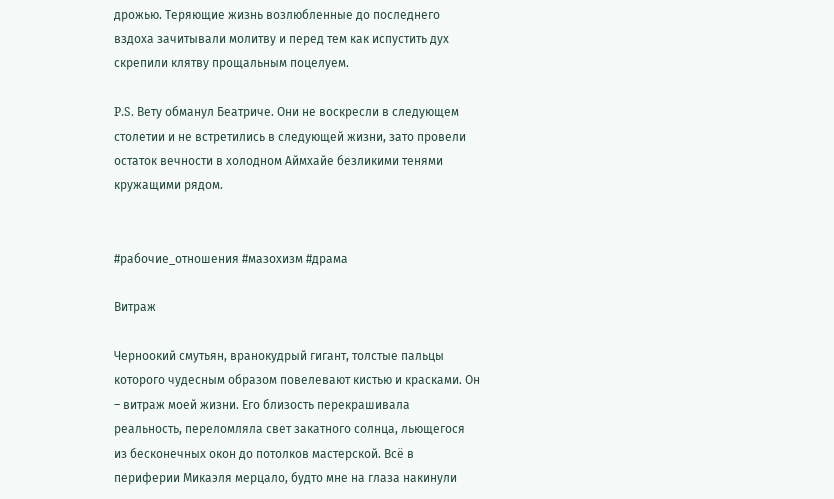дрожью. Теряющие жизнь возлюбленные до последнего вздоха зачитывали молитву и перед тем как испустить дух скрепили клятву прощальным поцелуем.

P.S. Вету обманул Беатриче. Они не воскресли в следующем столетии и не встретились в следующей жизни, зато провели остаток вечности в холодном Аймхайе безликими тенями кружащими рядом.


#рабочие_отношения #мазохизм #драма

Витраж

Черноокий смутьян, вранокудрый гигант, толстые пальцы которого чудесным образом повелевают кистью и красками. Он – витраж моей жизни. Его близость перекрашивала реальность, переломляла свет закатного солнца, льющегося из бесконечных окон до потолков мастерской. Всё в периферии Микаэля мерцало, будто мне на глаза накинули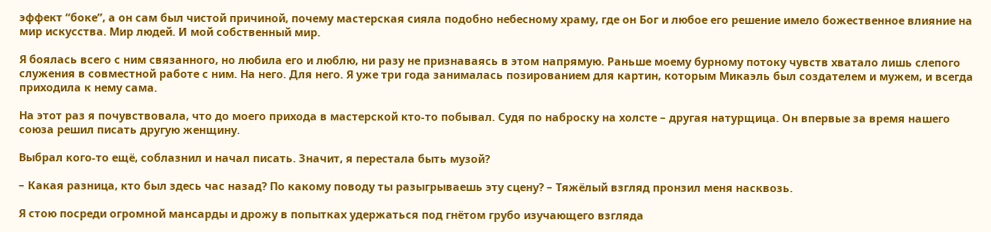эффект “боке”, а он сам был чистой причиной, почему мастерская сияла подобно небесному храму, где он Бог и любое его решение имело божественное влияние на мир искусства. Мир людей. И мой собственный мир.

Я боялась всего с ним связанного, но любила его и люблю, ни разу не признаваясь в этом напрямую. Раньше моему бурному потоку чувств хватало лишь слепого служения в совместной работе с ним. На него. Для него. Я уже три года занималась позированием для картин, которым Микаэль был создателем и мужем, и всегда приходила к нему сама.

На этот раз я почувствовала, что до моего прихода в мастерской кто-то побывал. Судя по наброску на холсте – другая натурщица. Он впервые за время нашего союза решил писать другую женщину.

Выбрал кого-то ещё, соблазнил и начал писать. Значит, я перестала быть музой?

– Какая разница, кто был здесь час назад? По какому поводу ты разыгрываешь эту сцену? – Тяжёлый взгляд пронзил меня насквозь.

Я стою посреди огромной мансарды и дрожу в попытках удержаться под гнётом грубо изучающего взгляда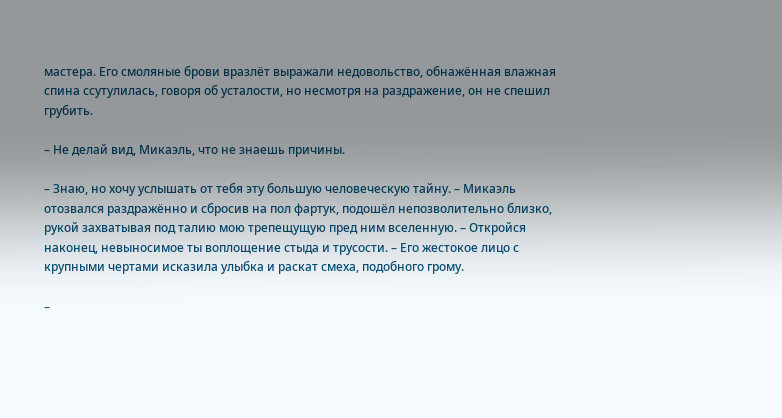мастера. Его смоляные брови вразлёт выражали недовольство, обнажённая влажная спина ссутулилась, говоря об усталости, но несмотря на раздражение, он не спешил грубить.

– Не делай вид, Микаэль, что не знаешь причины.

– Знаю, но хочу услышать от тебя эту большую человеческую тайну. – Микаэль отозвался раздражённо и сбросив на пол фартук, подошёл непозволительно близко, рукой захватывая под талию мою трепещущую пред ним вселенную. – Откройся наконец, невыносимое ты воплощение стыда и трусости. – Его жестокое лицо с крупными чертами исказила улыбка и раскат смеха, подобного грому.

–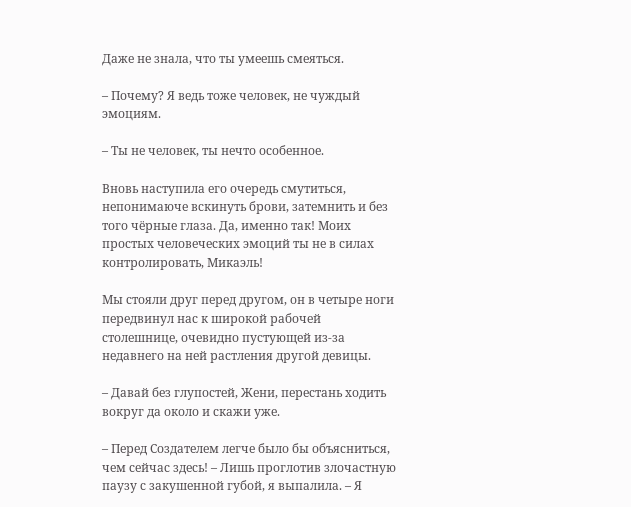Даже не знала, что ты умеешь смеяться.

– Почему? Я ведь тоже человек, не чуждый эмоциям.

– Ты не человек, ты нечто особенное.

Вновь наступила его очередь смутиться, непонимаюче вскинуть брови, затемнить и без того чёрные глаза. Да, именно так! Моих простых человеческих эмоций ты не в силах контролировать, Микаэль!

Мы стояли друг перед другом, он в четыре ноги передвинул нас к широкой рабочей столешнице, очевидно пустующей из-за недавнего на ней растления другой девицы.

– Давай без глупостей, Жени, перестань ходить вокруг да около и скажи уже.

– Перед Создателем легче было бы объясниться, чем сейчас здесь! – Лишь проглотив злочастную паузу с закушенной губой, я выпалила. – Я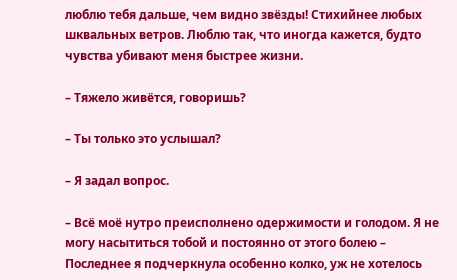люблю тебя дальше, чем видно звёзды! Стихийнее любых шквальных ветров. Люблю так, что иногда кажется, будто чувства убивают меня быстрее жизни.

– Тяжело живётся, говоришь?

– Ты только это услышал?

– Я задал вопрос.

– Всё моё нутро преисполнено одержимости и голодом. Я не могу насытиться тобой и постоянно от этого болею – Последнее я подчеркнула особенно колко, уж не хотелось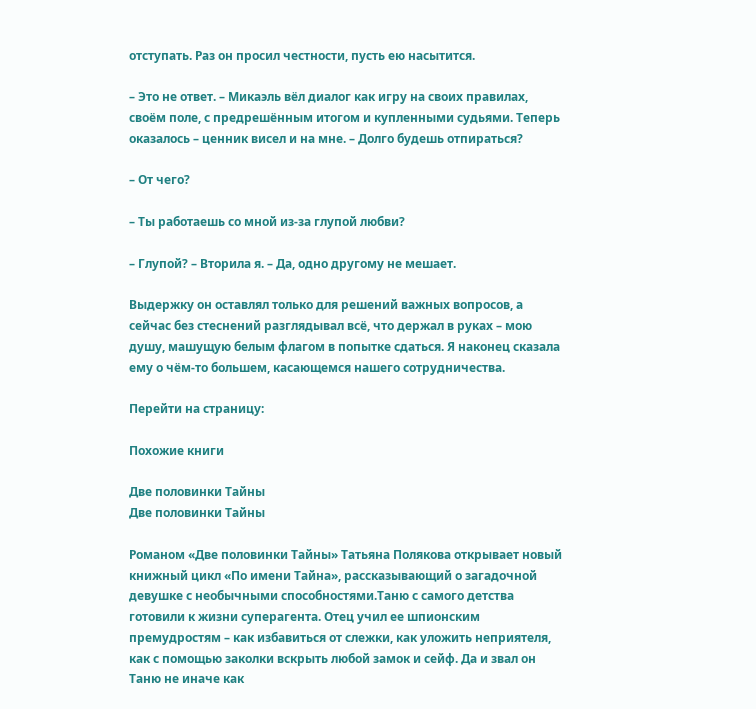отступать. Раз он просил честности, пусть ею насытится.

– Это не ответ. – Микаэль вёл диалог как игру на своих правилах, своём поле, с предрешённым итогом и купленными судьями. Теперь оказалось – ценник висел и на мне. – Долго будешь отпираться?

– От чего?

– Ты работаешь со мной из-за глупой любви?

– Глупой? – Вторила я. – Да, одно другому не мешает.

Выдержку он оставлял только для решений важных вопросов, а сейчас без стеснений разглядывал всё, что держал в руках – мою душу, машущую белым флагом в попытке сдаться. Я наконец сказала ему о чём-то большем, касающемся нашего сотрудничества.

Перейти на страницу:

Похожие книги

Две половинки Тайны
Две половинки Тайны

Романом «Две половинки Тайны» Татьяна Полякова открывает новый книжный цикл «По имени Тайна», рассказывающий о загадочной девушке с необычными способностями.Таню с самого детства готовили к жизни суперагента. Отец учил ее шпионским премудростям – как избавиться от слежки, как уложить неприятеля, как с помощью заколки вскрыть любой замок и сейф. Да и звал он Таню не иначе как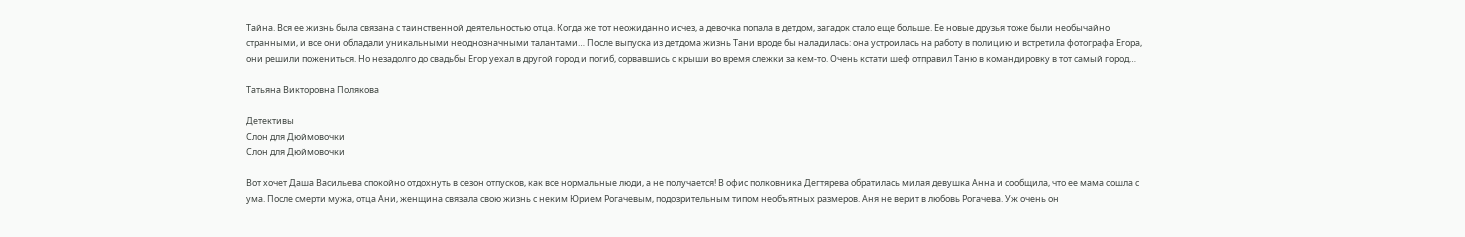Тайна. Вся ее жизнь была связана с таинственной деятельностью отца. Когда же тот неожиданно исчез, а девочка попала в детдом, загадок стало еще больше. Ее новые друзья тоже были необычайно странными, и все они обладали уникальными неоднозначными талантами… После выпуска из детдома жизнь Тани вроде бы наладилась: она устроилась на работу в полицию и встретила фотографа Егора, они решили пожениться. Но незадолго до свадьбы Егор уехал в другой город и погиб, сорвавшись с крыши во время слежки за кем-то. Очень кстати шеф отправил Таню в командировку в тот самый город…

Татьяна Викторовна Полякова

Детективы
Слон для Дюймовочки
Слон для Дюймовочки

Вот хочет Даша Васильева спокойно отдохнуть в сезон отпусков, как все нормальные люди, а не получается! В офис полковника Дегтярева обратилась милая девушка Анна и сообщила, что ее мама сошла с ума. После смерти мужа, отца Ани, женщина связала свою жизнь с неким Юрием Рогачевым, подозрительным типом необъятных размеров. Аня не верит в любовь Рогачева. Уж очень он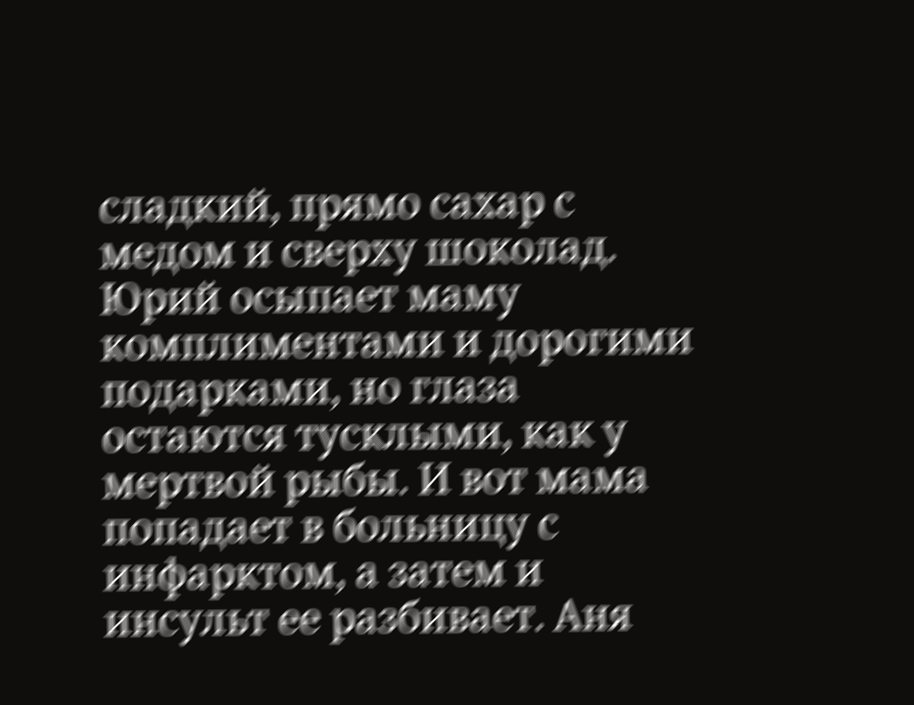сладкий, прямо сахар с медом и сверху шоколад. Юрий осыпает маму комплиментами и дорогими подарками, но глаза остаются тусклыми, как у мертвой рыбы. И вот мама попадает в больницу с инфарктом, а затем и инсульт ее разбивает. Аня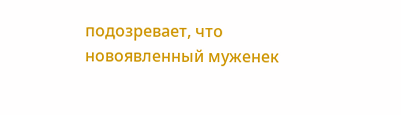подозревает, что новоявленный муженек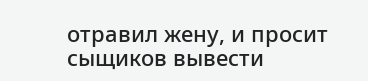отравил жену, и просит сыщиков вывести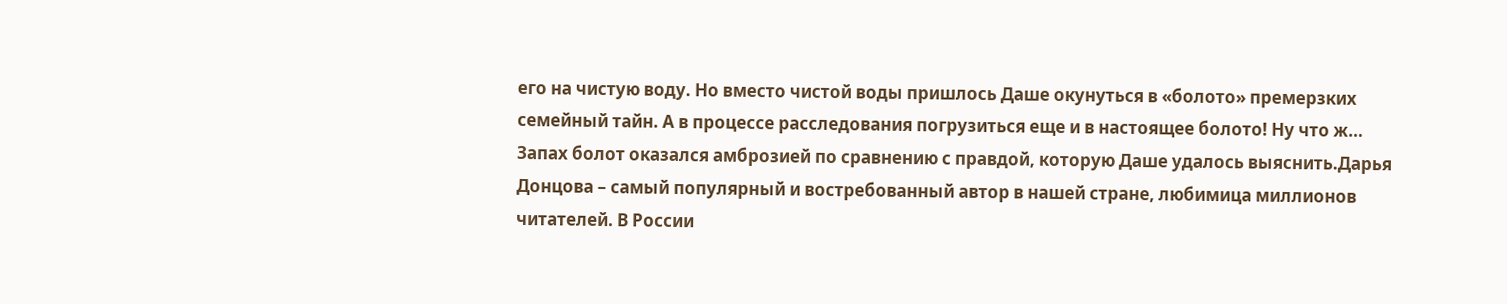его на чистую воду. Но вместо чистой воды пришлось Даше окунуться в «болото» премерзких семейный тайн. А в процессе расследования погрузиться еще и в настоящее болото! Ну что ж… Запах болот оказался амброзией по сравнению с правдой, которую Даше удалось выяснить.Дарья Донцова – самый популярный и востребованный автор в нашей стране, любимица миллионов читателей. В России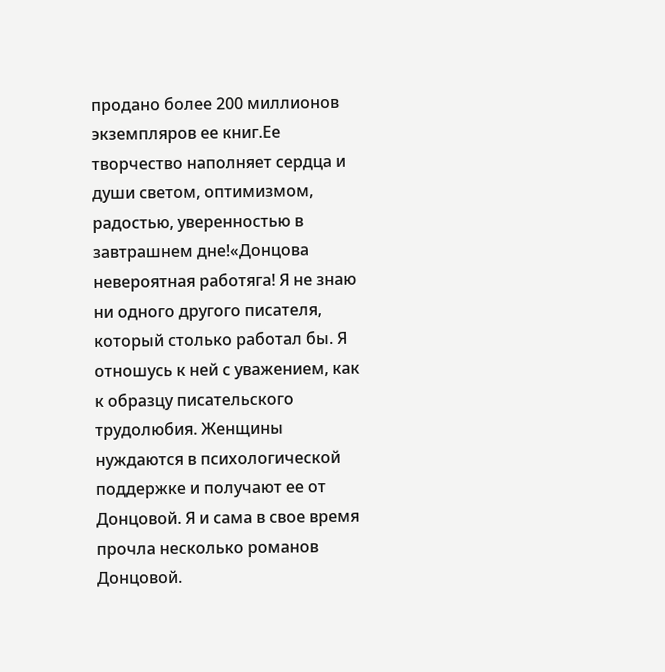продано более 200 миллионов экземпляров ее книг.Ее творчество наполняет сердца и души светом, оптимизмом, радостью, уверенностью в завтрашнем дне!«Донцова невероятная работяга! Я не знаю ни одного другого писателя, который столько работал бы. Я отношусь к ней с уважением, как к образцу писательского трудолюбия. Женщины нуждаются в психологической поддержке и получают ее от Донцовой. Я и сама в свое время прочла несколько романов Донцовой.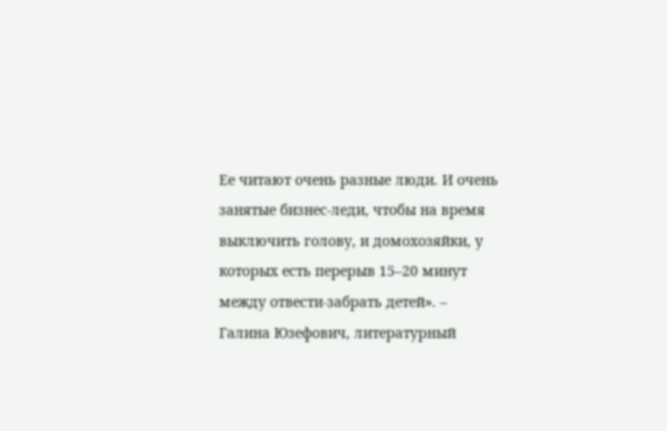Ее читают очень разные люди. И очень занятые бизнес-леди, чтобы на время выключить голову, и домохозяйки, у которых есть перерыв 15–20 минут между отвести-забрать детей». – Галина Юзефович, литературный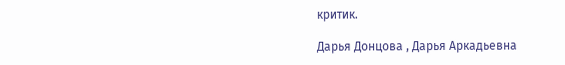критик.

Дарья Донцова , Дарья Аркадьевна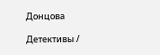Донцова

Детективы /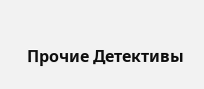Прочие Детективы